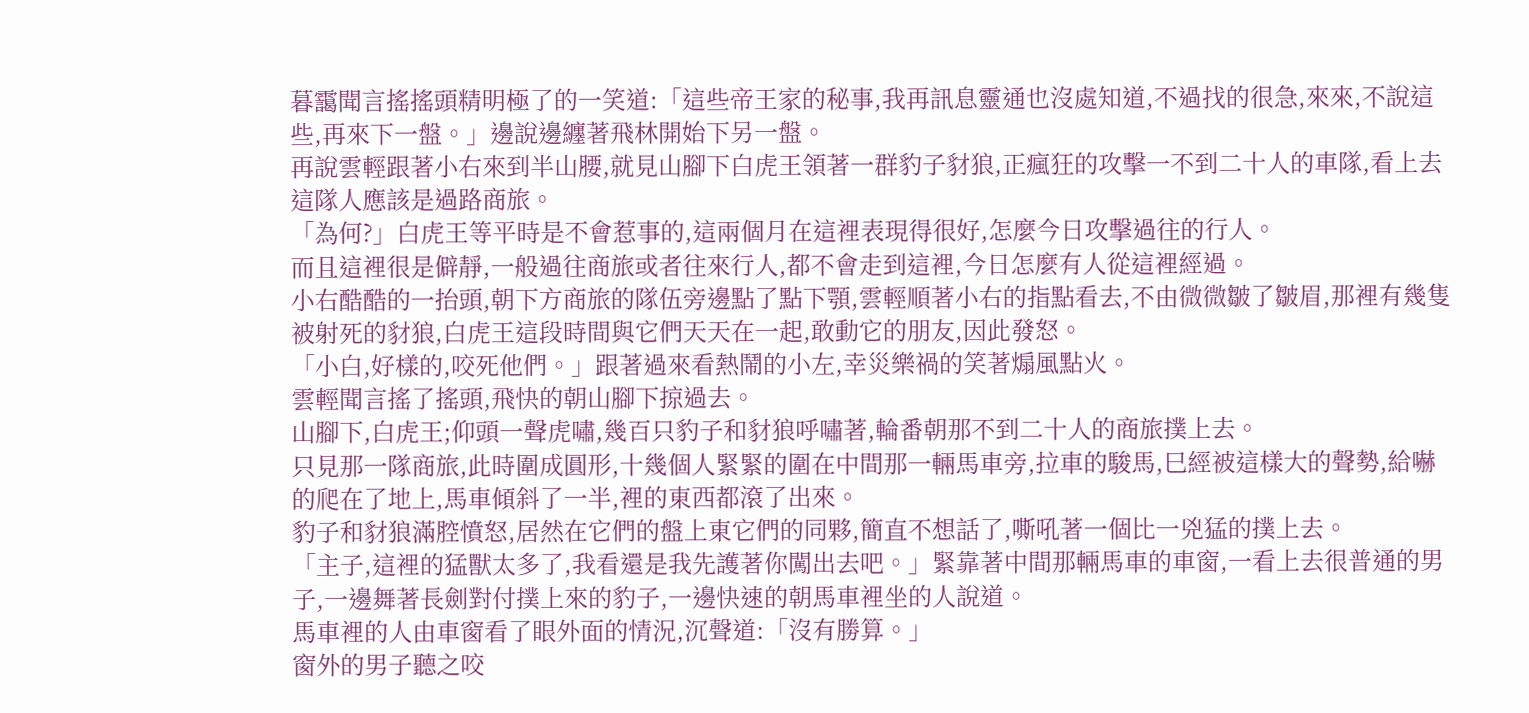暮靄聞言搖搖頭精明極了的一笑道:「這些帝王家的秘事,我再訊息靈通也沒處知道,不過找的很急,來來,不說這些,再來下一盤。」邊說邊纏著飛林開始下另一盤。
再說雲輕跟著小右來到半山腰,就見山腳下白虎王領著一群豹子豺狼,正瘋狂的攻擊一不到二十人的車隊,看上去這隊人應該是過路商旅。
「為何?」白虎王等平時是不會惹事的,這兩個月在這裡表現得很好,怎麼今日攻擊過往的行人。
而且這裡很是僻靜,一般過往商旅或者往來行人,都不會走到這裡,今日怎麼有人從這裡經過。
小右酷酷的一抬頭,朝下方商旅的隊伍旁邊點了點下顎,雲輕順著小右的指點看去,不由微微皺了皺眉,那裡有幾隻被射死的豺狼,白虎王這段時間與它們天天在一起,敢動它的朋友,因此發怒。
「小白,好樣的,咬死他們。」跟著過來看熱鬧的小左,幸災樂禍的笑著煽風點火。
雲輕聞言搖了搖頭,飛快的朝山腳下掠過去。
山腳下,白虎王;仰頭一聲虎嘯,幾百只豹子和豺狼呼嘯著,輪番朝那不到二十人的商旅撲上去。
只見那一隊商旅,此時圍成圓形,十幾個人緊緊的圍在中間那一輛馬車旁,拉車的駿馬,巳經被這樣大的聲勢,給嚇的爬在了地上,馬車傾斜了一半,裡的東西都滾了出來。
豹子和豺狼滿腔憤怒,居然在它們的盤上東它們的同夥,簡直不想話了,嘶吼著一個比一兇猛的撲上去。
「主子,這裡的猛獸太多了,我看還是我先護著你闖出去吧。」緊靠著中間那輛馬車的車窗,一看上去很普通的男子,一邊舞著長劍對付撲上來的豹子,一邊快速的朝馬車裡坐的人說道。
馬車裡的人由車窗看了眼外面的情況,沉聲道:「沒有勝算。」
窗外的男子聽之咬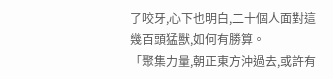了咬牙,心下也明白,二十個人面對這幾百頭猛獸,如何有勝算。
「聚集力量,朝正東方沖過去,或許有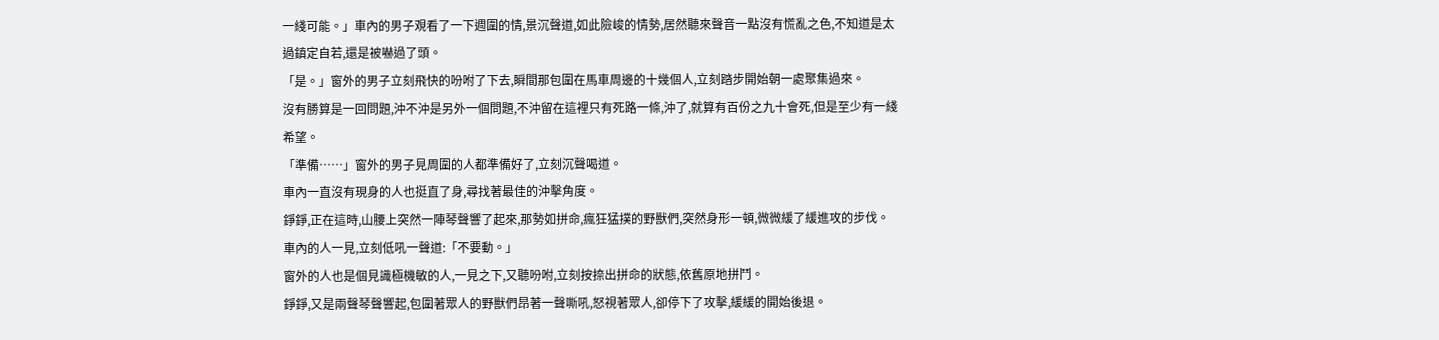一綫可能。」車內的男子覌看了一下週圍的情,景沉聲道,如此險峻的情勢,居然聽來聲音一點沒有慌亂之色,不知道是太過鎮定自若,還是被嚇過了頭。
「是。」窗外的男子立刻飛快的吩咐了下去,瞬間那包圍在馬車周邊的十幾個人,立刻踏步開始朝一處聚集過來。
沒有勝算是一回問題,沖不沖是另外一個問題,不沖留在這裡只有死路一條,沖了,就算有百份之九十會死,但是至少有一綫希望。
「準備……」窗外的男子見周圍的人都準備好了,立刻沉聲喝道。
車內一直沒有現身的人也挺直了身,尋找著最佳的沖擊角度。
錚錚,正在這時,山腰上突然一陣琴聲響了起來,那勢如拼命,瘋狂猛撲的野獸們,突然身形一頓,微微緩了緩進攻的步伐。
車內的人一見,立刻低吼一聲道:「不要動。」
窗外的人也是個見識極機敏的人,一見之下,又聽吩咐,立刻按捺出拼命的狀態,依舊原地拼鬥。
錚錚,又是兩聲琴聲響起,包圍著眾人的野獸們昂著一聲嘶吼,怒視著眾人,卻停下了攻擊,緩緩的開始後退。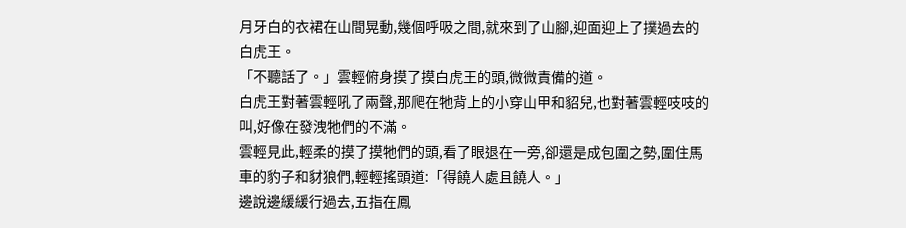月牙白的衣裙在山間晃動,幾個呼吸之間,就來到了山腳,迎面迎上了撲過去的白虎王。
「不聽話了。」雲輕俯身摸了摸白虎王的頭,微微責備的道。
白虎王對著雲輕吼了兩聲,那爬在牠背上的小穿山甲和貂兒,也對著雲輕吱吱的叫,好像在發洩牠們的不滿。
雲輕見此,輕柔的摸了摸牠們的頭,看了眼退在一旁,卻還是成包圍之勢,圍住馬車的豹子和豺狼們,輕輕搖頭道:「得饒人處且饒人。」
邊說邊緩緩行過去,五指在鳳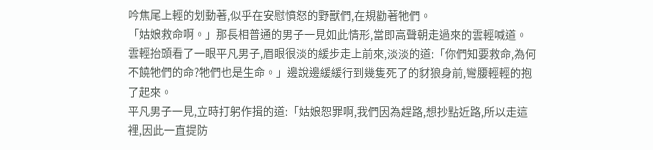吟焦尾上輕的划動著,似乎在安慰憤怒的野獸們,在規勸著牠們。
「姑娘救命啊。」那長相普通的男子一見如此情形,當即高聲朝走過來的雲輕喊道。
雲輕抬頭看了一眼平凡男子,眉眼很淡的緩步走上前來,淡淡的道:「你們知要救命,為何不饒牠們的命?牠們也是生命。」邊說邊緩緩行到幾隻死了的豺狼身前,彎腰輕輕的抱了起來。
平凡男子一見,立時打躬作揖的道:「姑娘恕罪啊,我們因為趕路,想抄點近路,所以走這裡,因此一直提防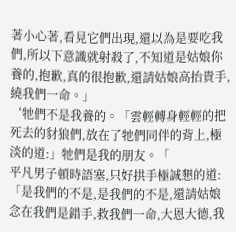著小心著,看見它們出現,還以為是要吃我們,所以下意識就射殺了,不知道是姑娘你養的,抱歉,真的很抱歉,還請姑娘高抬貴手,繞我們一命。」
‘牠們不是我養的。「雲輕轉身輕輕的把死去的豺狼們,放在了牠們同伴的背上,極淡的道:」牠們是我的朋友。「
平凡男子頓時語塞,只好拱手極誠懇的道:「是我們的不是,是我們的不是,還請姑娘念在我們是錯手,救我們一命,大恩大德,我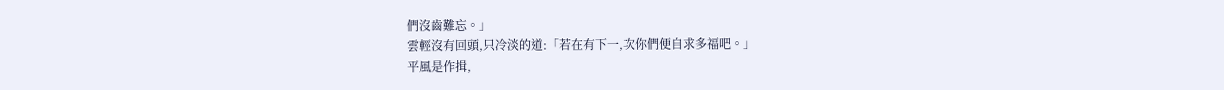們沒齒難忘。」
雲輕沒有回頭,只冷淡的道:「若在有下一,次你們便自求多福吧。」
平風是作揖,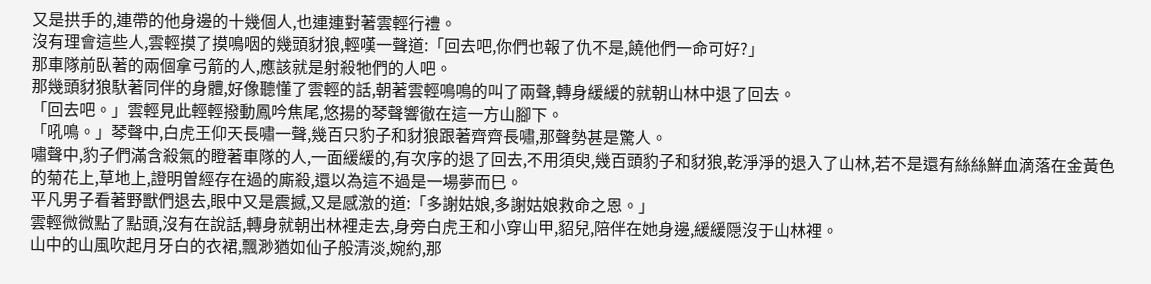又是拱手的,連帶的他身邊的十幾個人,也連連對著雲輕行禮。
沒有理會這些人,雲輕摸了摸鳴咽的幾頭豺狼,輕嘆一聲道:「回去吧,你們也報了仇不是,饒他們一命可好?」
那車隊前臥著的兩個拿弓箭的人,應該就是射殺牠們的人吧。
那幾頭豺狼馱著同伴的身體,好像聽懂了雲輕的話,朝著雲輕鳴鳴的叫了兩聲,轉身緩緩的就朝山林中退了回去。
「回去吧。」雲輕見此輕輕撥動鳳吟焦尾,悠揚的琴聲響徹在這一方山腳下。
「吼鳴。」琴聲中,白虎王仰天長嘯一聲,幾百只豹子和豺狼跟著齊齊長嘯,那聲勢甚是驚人。
嘯聲中,豹子們滿含殺氣的瞪著車隊的人,一面緩緩的,有次序的退了回去,不用須臾,幾百頭豹子和豺狼,乾淨淨的退入了山林,若不是還有絲絲鮮血滴落在金黃色的菊花上,草地上,證明曽經存在過的廝殺,還以為這不過是一場夢而巳。
平凡男子看著野獸們退去,眼中又是震撼,又是感激的道:「多謝姑娘,多謝姑娘救命之恩。」
雲輕微微點了點頭,沒有在說話,轉身就朝出林裡走去,身旁白虎王和小穿山甲,貂兒,陪伴在她身邊,緩緩隠沒于山林裡。
山中的山風吹起月牙白的衣裙,飄渺猶如仙子般清淡,婉約,那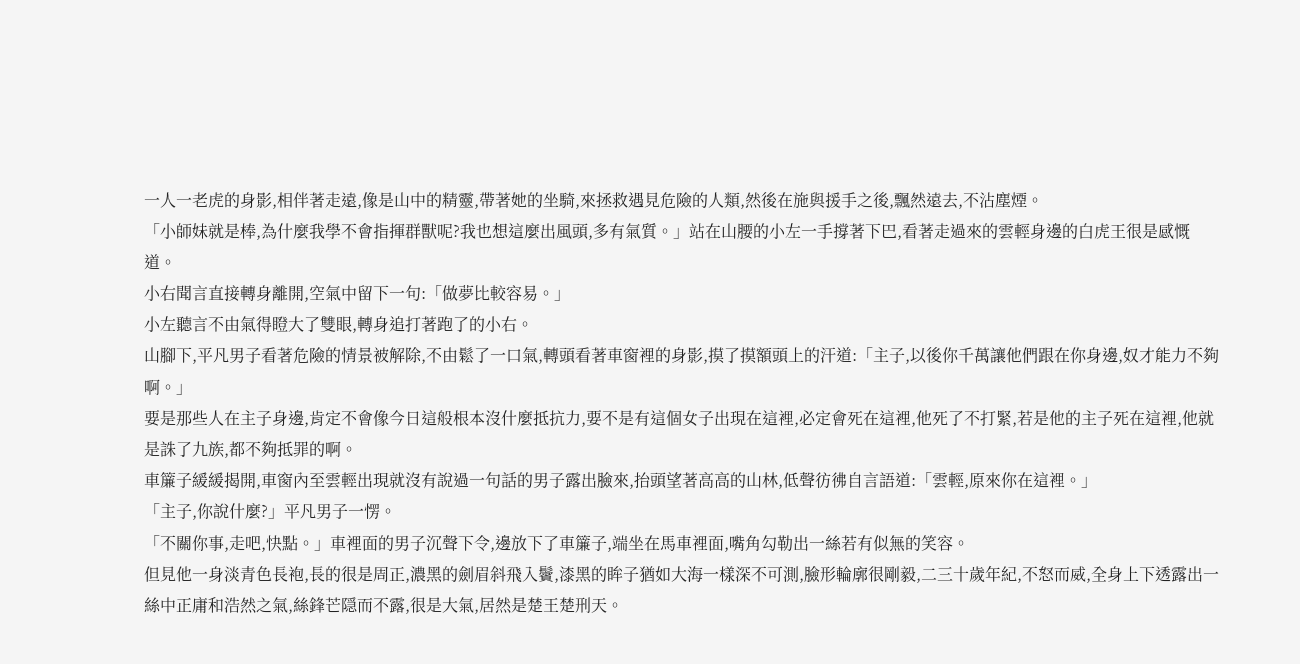一人一老虎的身影,相伴著走遠,像是山中的精靈,帶著她的坐騎,來拯救遇見危險的人類,然後在施與援手之後,飄然遠去,不沾塵煙。
「小師妹就是棒,為什麼我學不會指揮群獸呢?我也想這麼出風頭,多有氣質。」站在山腰的小左一手撐著下巴,看著走過來的雲輕身邊的白虎王很是感慨道。
小右聞言直接轉身離開,空氣中留下一句:「做夢比較容易。」
小左聽言不由氣得瞪大了雙眼,轉身追打著跑了的小右。
山腳下,平凡男子看著危險的情景被解除,不由鬆了一口氣,轉頭看著車窗裡的身影,摸了摸額頭上的汗道:「主子,以後你千萬讓他們跟在你身邊,奴才能力不夠啊。」
要是那些人在主子身邊,肯定不會像今日這般根本沒什麼抵抗力,要不是有這個女子出現在這裡,必定會死在這裡,他死了不打緊,若是他的主子死在這裡,他就是誅了九族,都不夠抵罪的啊。
車簾子緩緩揭開,車窗內至雲輕出現就沒有說過一句話的男子露出臉來,抬頭望著高高的山林,低聲彷彿自言語道:「雲輕,原來你在這裡。」
「主子,你說什麼?」平凡男子一愣。
「不關你事,走吧,快點。」車裡面的男子沉聲下令,邊放下了車簾子,端坐在馬車裡面,嘴角勾勒出一絲若有似無的笑容。
但見他一身淡青色長袍,長的很是周正,濃黑的劍眉斜飛入鬢,漆黑的眸子猶如大海一樣深不可測,臉形輪廓很剛毅,二三十歲年紀,不怒而威,全身上下透露出一絲中正庸和浩然之氣,絲鋒芒隠而不露,很是大氣,居然是楚王楚刑天。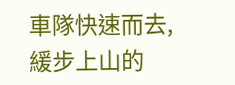車隊快速而去,緩步上山的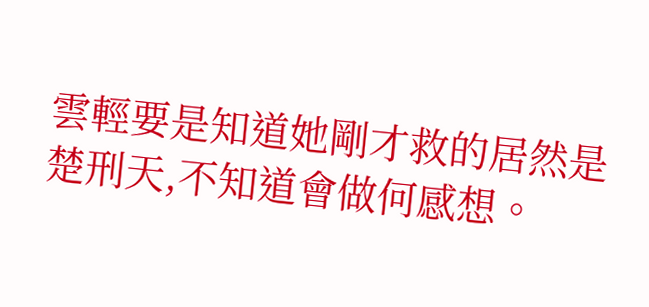雲輕要是知道她剛才救的居然是楚刑天,不知道會做何感想。